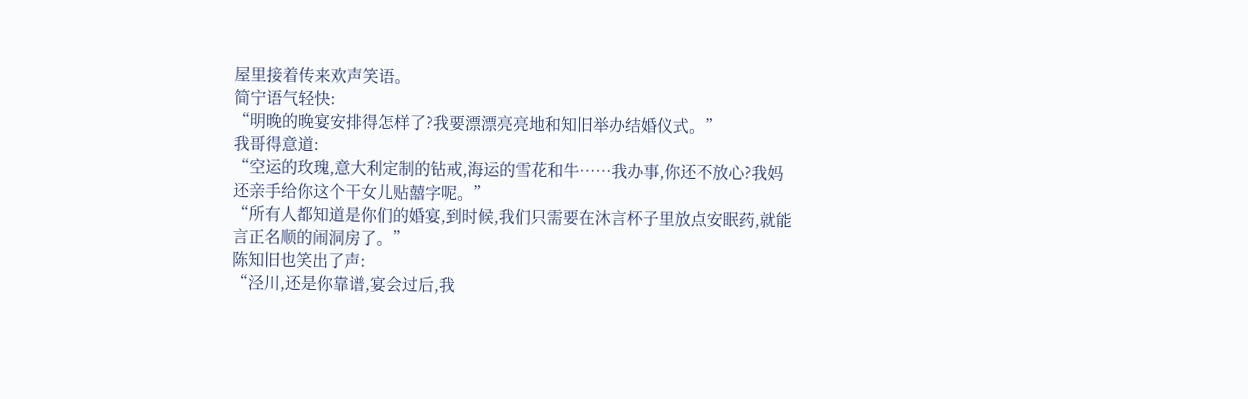屋里接着传来欢声笑语。
简宁语气轻快:
“明晚的晚宴安排得怎样了?我要漂漂亮亮地和知旧举办结婚仪式。”
我哥得意道:
“空运的玫瑰,意大利定制的钻戒,海运的雪花和牛……我办事,你还不放心?我妈还亲手给你这个干女儿贴囍字呢。”
“所有人都知道是你们的婚宴,到时候,我们只需要在沐言杯子里放点安眠药,就能言正名顺的闹洞房了。”
陈知旧也笑出了声:
“泾川,还是你靠谱,宴会过后,我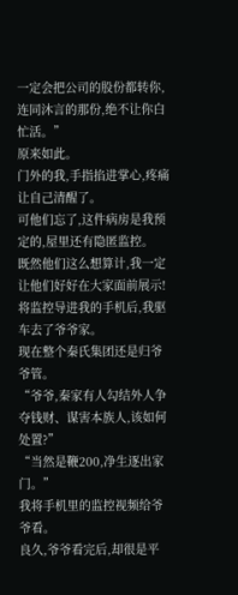一定会把公司的股份都转你,连同沐言的那份,绝不让你白忙活。”
原来如此。
门外的我,手指掐进掌心,疼痛让自己清醒了。
可他们忘了,这件病房是我预定的,屋里还有隐匿监控。
既然他们这么想算计,我一定让他们好好在大家面前展示!
将监控导进我的手机后,我驱车去了爷爷家。
现在整个秦氏集团还是归爷爷管。
“爷爷,秦家有人勾结外人争夺钱财、谋害本族人,该如何处置?”
“当然是鞭200,净生逐出家门。”
我将手机里的监控视频给爷爷看。
良久,爷爷看完后,却很是平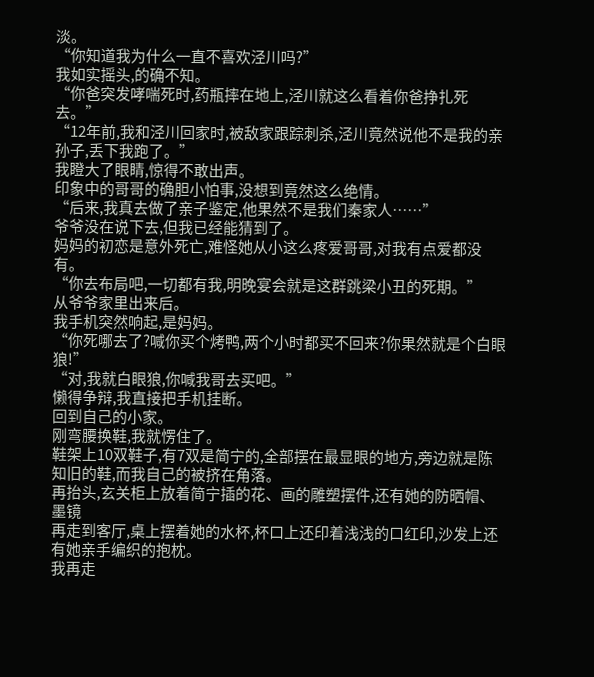淡。
“你知道我为什么一直不喜欢泾川吗?”
我如实摇头,的确不知。
“你爸突发哮喘死时,药瓶摔在地上,泾川就这么看着你爸挣扎死去。”
“12年前,我和泾川回家时,被敌家跟踪刺杀,泾川竟然说他不是我的亲孙子,丢下我跑了。”
我瞪大了眼睛,惊得不敢出声。
印象中的哥哥的确胆小怕事,没想到竟然这么绝情。
“后来,我真去做了亲子鉴定,他果然不是我们秦家人……”
爷爷没在说下去,但我已经能猜到了。
妈妈的初恋是意外死亡,难怪她从小这么疼爱哥哥,对我有点爱都没有。
“你去布局吧,一切都有我,明晚宴会就是这群跳梁小丑的死期。”
从爷爷家里出来后。
我手机突然响起,是妈妈。
“你死哪去了?喊你买个烤鸭,两个小时都买不回来?你果然就是个白眼狼!”
“对,我就白眼狼,你喊我哥去买吧。”
懒得争辩,我直接把手机挂断。
回到自己的小家。
刚弯腰换鞋,我就愣住了。
鞋架上10双鞋子,有7双是简宁的,全部摆在最显眼的地方,旁边就是陈知旧的鞋,而我自己的被挤在角落。
再抬头,玄关柜上放着简宁插的花、画的雕塑摆件,还有她的防晒帽、墨镜
再走到客厅,桌上摆着她的水杯,杯口上还印着浅浅的口红印,沙发上还有她亲手编织的抱枕。
我再走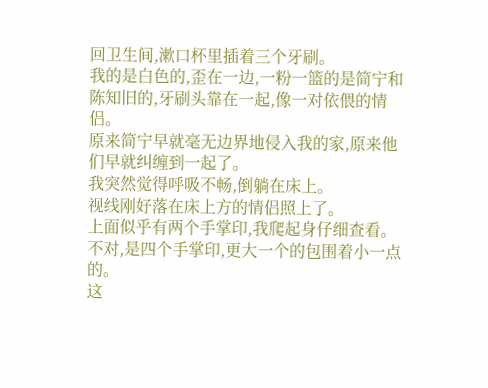回卫生间,漱口杯里插着三个牙刷。
我的是白色的,歪在一边,一粉一篮的是简宁和陈知旧的,牙刷头靠在一起,像一对依偎的情侣。
原来简宁早就毫无边界地侵入我的家,原来他们早就纠缠到一起了。
我突然觉得呼吸不畅,倒躺在床上。
视线刚好落在床上方的情侣照上了。
上面似乎有两个手掌印,我爬起身仔细查看。
不对,是四个手掌印,更大一个的包围着小一点的。
这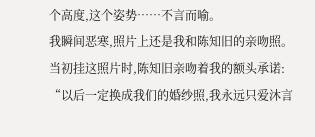个高度,这个姿势……不言而喻。
我瞬间恶寒,照片上还是我和陈知旧的亲吻照。
当初挂这照片时,陈知旧亲吻着我的额头承诺:
“以后一定换成我们的婚纱照,我永远只爱沐言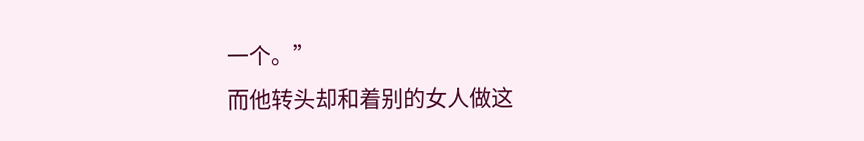一个。”
而他转头却和着别的女人做这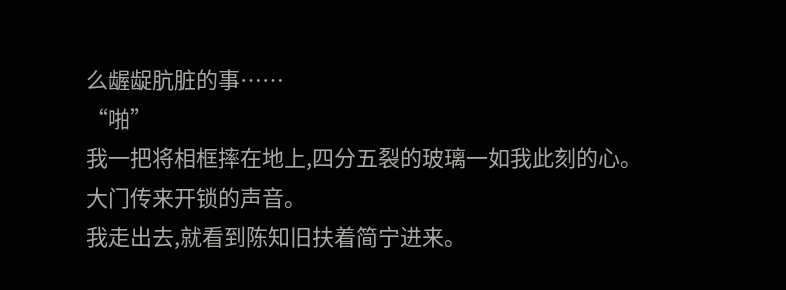么龌龊肮脏的事……
“啪”
我一把将相框摔在地上,四分五裂的玻璃一如我此刻的心。
大门传来开锁的声音。
我走出去,就看到陈知旧扶着简宁进来。